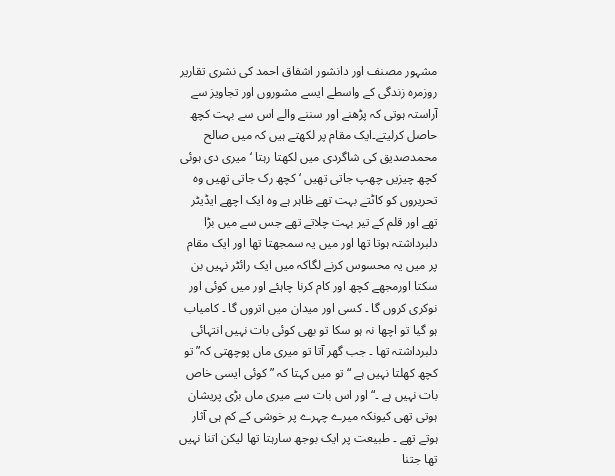مشہور مصنف اور دانشور اشفاق احمد کی نشری تقاریر روزمرہ زندگی کے واسطے ایسے مشوروں اور تجاویز سے آراستہ ہوتی کہ پڑھنے اور سننے والے اس سے بہت کچھ حاصل کرلیتے۔ایک مقام پر لکھتے ہیں کہ میں صالح محمدصدیق کی شاگردی میں لکھتا رہتا ‘ میری دی ہوئی کچھ چیزیں چھپ جاتی تھیں ‘ کچھ رک جاتی تھیں وہ تحریروں کو کاٹتے بہت تھے ظاہر ہے وہ ایک اچھے ایڈیٹر تھے اور قلم کے تیر بہت چلاتے تھے جس سے میں بڑا دلبرداشتہ ہوتا تھا اور میں یہ سمجھتا تھا اور ایک مقام پر میں یہ محسوس کرنے لگاکہ میں ایک رائٹر نہیں بن سکتا اورمجھے کچھ اور کام کرنا چاہئے اور میں کوئی اور نوکری کروں گا ۔ کسی اور میدان میں اتروں گا ۔ کامیاب ہو گیا تو اچھا نہ ہو سکا تو بھی کوئی بات نہیں انتہائی دلبرداشتہ تھا ۔ جب گھر آتا تو میری ماں پوچھتی کہ” تو کچھ کھلتا نہیں ہے “ تو میں کہتا کہ ” کوئی ایسی خاص بات نہیں ہے ۔“ اور اس بات سے میری ماں بڑی پریشان ہوتی تھی کیونکہ میرے چہرے پر خوشی کے کم ہی آثار ہوتے تھے ۔ طبیعت پر ایک بوجھ سارہتا تھا لیکن اتنا نہیں تھا جتنا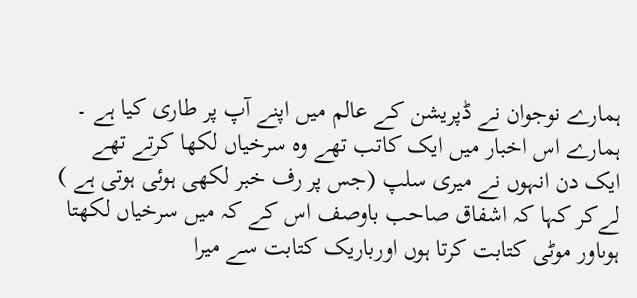ہمارے نوجوان نے ڈپریشن کے عالم میں اپنے آپ پر طاری کیا ہے ۔ ہمارے اس اخبار میں ایک کاتب تھے وہ سرخیاں لکھا کرتے تھے ایک دن انہوں نے میری سلپ (جس پر رف خبر لکھی ہوئی ہوتی ہے ) لےکر کہا کہ اشفاق صاحب باوصف اس کے کہ میں سرخیاں لکھتا ہوںاور موٹی کتابت کرتا ہوں اورباریک کتابت سے میرا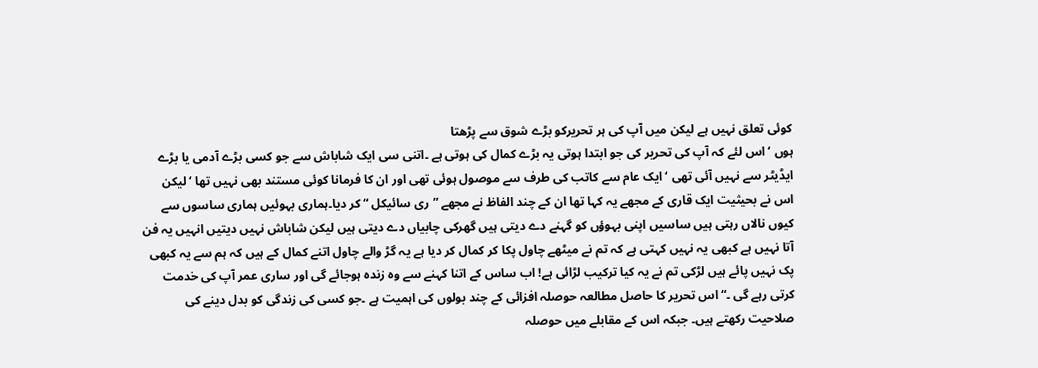کوئی تعلق نہیں ہے لیکن میں آپ کی ہر تحریرکو بڑے شوق سے پڑھتا
ہوں ‘ اس لئے کہ آپ کی تحریر کی جو ابتدا ہوتی یہ بڑے کمال کی ہوتی ہے ۔اتنی سی ایک شاباش سے جو کسی بڑے آدمی یا بڑے ایڈیٹر سے نہیں آئی تھی ‘ ایک عام سے کاتب کی طرف سے موصول ہوئی تھی اور ان کا فرمانا کوئی مستند بھی نہیں تھا ‘لیکن اس نے بحیثیت ایک قاری کے مجھے یہ کہا تھا ان کے چند الفاظ نے مجھے ”ری سائیکل “ کر دیا۔ہماری بہوئیں ہماری ساسوں سے کیوں نالاں رہتی ہیں ساسیں اپنی بہوؤں کو گہنے دے دیتی ہیں گھرکی چابیاں دے دیتی ہیں لیکن شاباش نہیں دیتیں انہیں یہ فن آتا نہیں ہے کبھی یہ نہیں کہتی ہے کہ تم نے میٹھے چاول پکا کر کمال کر دیا ہے یہ گڑ والے چاول اتنے کمال کے ہیں کہ ہم سے یہ کبھی پک نہیں پائے ہیں لڑکی تم نے یہ کیا ترکیب لڑائی ہے! اب ساس کے اتنا کہنے سے وہ زندہ ہوجائے گی اور ساری عمر آپ کی خدمت کرتی رہے گی ۔“ اس تحریر کا حاصل مطالعہ حوصلہ افزائی کے چند بولوں کی اہمیت ہے ۔جو کسی کی زندگی کو بدل دینے کی صلاحیت رکھتے ہیں۔ جبکہ اس کے مقابلے میں حوصلہ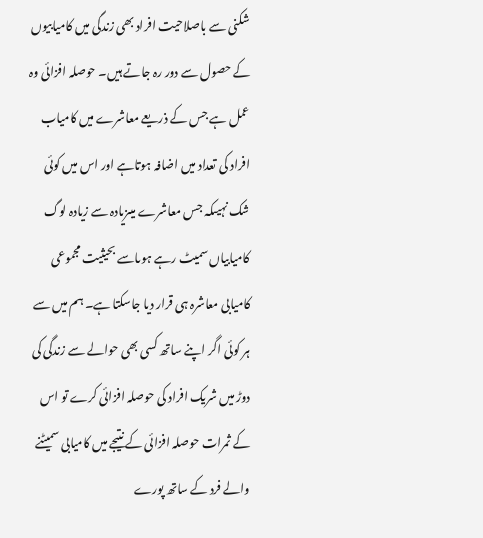شکنی سے باصلاحیت افراد بھی زندگی میں کامیابیوں کے حصول سے دور رہ جاتے ہیں۔ حوصلہ افزائی وہ عمل ہے جس کے ذریعے معاشرے میں کامیاب افراد کی تعداد میں اضافہ ہوتاہے اور اس میں کوئی شک نہیںکہ جس معاشرے میںزیادہ سے زیادہ لوگ کامیابیاں سمیٹ رہے ہوںاسے بحیثیت مجموعی کامیابی معاشرہ ہی قرار دیا جاسکتا ہے۔ ہم میں سے ہر کوئی اگر اپنے ساتھ کسی بھی حوالے سے زندگی کی دوڑ میں شریک افراد کی حوصلہ افزائی کرے تو اس کے ثمرات حوصلہ افزائی کے نتیجے میں کامیابی سمیٹنے والے فرد کے ساتھ پورے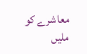معاشرے کو ملیں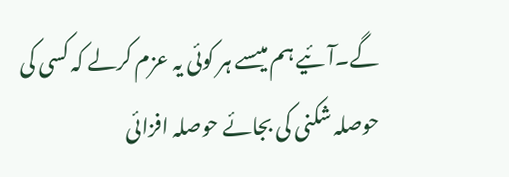گے۔آئیے ہم میںسے ہر کوئی یہ عزم کرلے کہ کسی کی حوصلہ شکنی کی بجائے حوصلہ افزائی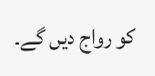کو رواج دیں گے۔